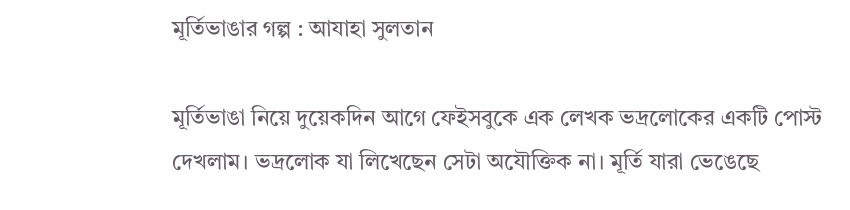মূর্তিভাঙার গল্প : আযাহা সুলতান

মূর্তিভাঙা নিয়ে দুয়েকদিন আগে ফেইসবুকে এক লেখক ভদ্রলোকের একটি পোস্ট দেখলাম। ভদ্রলোক যা লিখেছেন সেটা অযৌক্তিক না। মূর্তি যারা ভেঙেছে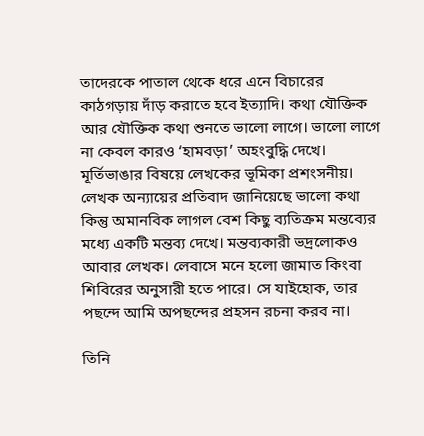তাদেরকে পাতাল থেকে ধরে এনে বিচারের কাঠগড়ায় দাঁড় করাতে হবে ইত্যাদি। কথা যৌক্তিক আর যৌক্তিক কথা শুনতে ভালো লাগে। ভালো লাগে না কেবল কারও ‘হামবড়া’ অহংবুদ্ধি দেখে। মূর্তিভাঙার বিষয়ে লেখকের ভূমিকা প্রশংসনীয়। লেখক অন্যায়ের প্রতিবাদ জানিয়েছে ভালো কথা কিন্তু অমানবিক লাগল বেশ কিছু ব্যতিক্রম মন্তব্যের মধ্যে একটি মন্তব্য দেখে। মন্তব্যকারী ভদ্রলোকও আবার লেখক। লেবাসে মনে হলো জামাত কিংবা শিবিরের অনুসারী হতে পারে। সে যাইহোক, তার পছন্দে আমি অপছন্দের প্রহসন রচনা করব না।

তিনি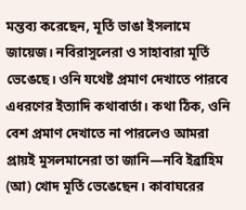মন্তব্য করেছেন, মূর্তি ভাঙা ইসলামে জায়েজ। নবিরাসুলেরা ও সাহাবারা মূর্তি ভেঙেছে। ওনি যথেষ্ট প্রমাণ দেখাতে পারবে এধরণের ইত্যাদি কথাবার্তা। কথা ঠিক, ওনি বেশ প্রমাণ দেখাতে না পারলেও আমরা প্রায়ই মুসলমানেরা তা জানি—নবি ইব্রাহিম (আ) খোদ মূর্তি ভেঙেছেন। কাবাঘরের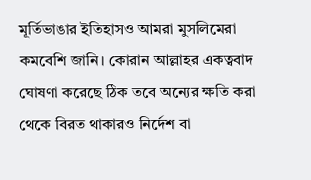মূর্তিভাঙার ইতিহাসও আমরা মুসলিমেরা কমবেশি জানি। কোরান আল্লাহর একত্ববাদ ঘোষণা করেছে ঠিক তবে অন্যের ক্ষতি করা থেকে বিরত থাকারও নির্দেশ বা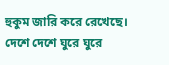হুকুম জারি করে রেখেছে। দেশে দেশে ঘুরে ঘুরে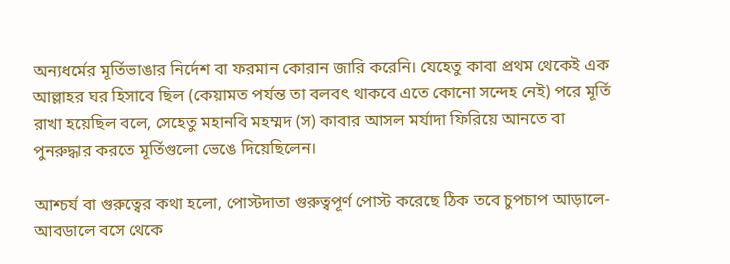অন্যধর্মের মূর্তিভাঙার নির্দেশ বা ফরমান কোরান জারি করেনি। যেহেতু কাবা প্রথম থেকেই এক আল্লাহর ঘর হিসাবে ছিল (কেয়ামত পর্যন্ত তা বলবৎ থাকবে এতে কোনো সন্দেহ নেই) পরে মূর্তি রাখা হয়েছিল বলে, সেহেতু মহানবি মহম্মদ (স) কাবার আসল মর্যাদা ফিরিয়ে আনতে বা পুনরুদ্ধার করতে মূর্তিগুলো ভেঙে দিয়েছিলেন।

আশ্চর্য বা গুরুত্বের কথা হলো, পোস্টদাতা গুরুত্বপূর্ণ পোস্ট করেছে ঠিক তবে চুপচাপ আড়ালে-আবডালে বসে থেকে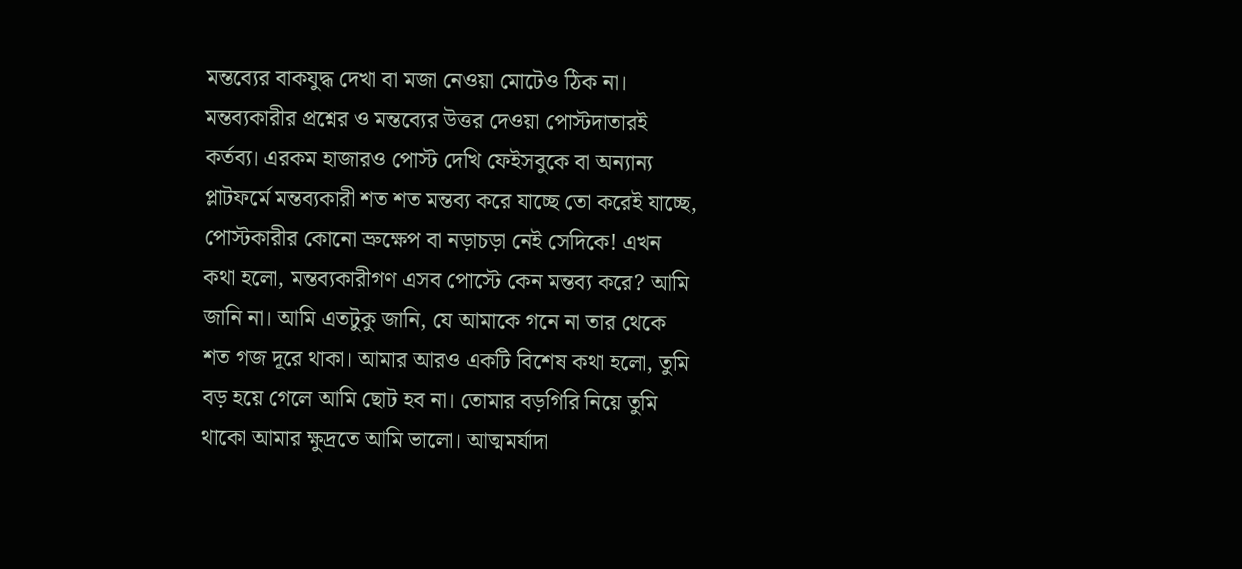মন্তব্যের বাকযুদ্ধ দেখা বা মজা নেওয়া মোটেও ঠিক না। মন্তব্যকারীর প্রশ্নের ও মন্তব্যের উত্তর দেওয়া পোস্টদাতারই কর্তব্য। এরকম হাজারও পোস্ট দেখি ফেইসবুকে বা অন্যান্য প্লাটফর্মে মন্তব্যকারী শত শত মন্তব্য করে যাচ্ছে তো করেই যাচ্ছে, পোস্টকারীর কোনো ভ্রুক্ষেপ বা নড়াচড়া নেই সেদিকে! এখন কথা হলো, মন্তব্যকারীগণ এসব পোস্টে কেন মন্তব্য করে? আমি জানি না। আমি এতটুকু জানি, যে আমাকে গনে না তার থেকে শত গজ দূরে থাকা। আমার আরও একটি বিশেষ কথা হলো, তুমি বড় হয়ে গেলে আমি ছোট হব না। তোমার বড়গিরি নিয়ে তুমি থাকো আমার ক্ষুদ্রতে আমি ভালো। আত্মমর্যাদা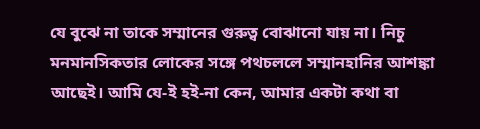যে বুঝে না তাকে সম্মানের গুরুত্ব বোঝানো যায় না। নিচু মনমানসিকতার লোকের সঙ্গে পথচললে সম্মানহানির আশঙ্কা আছেই। আমি যে-ই হই-না কেন, আমার একটা কথা বা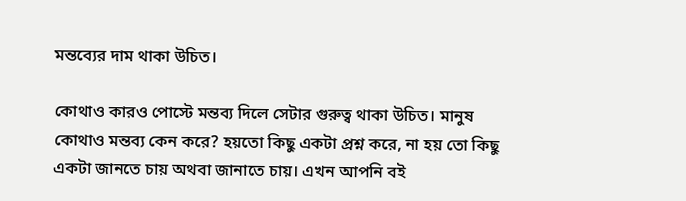মন্তব্যের দাম থাকা উচিত।

কোথাও কারও পোস্টে মন্তব্য দিলে সেটার গুরুত্ব থাকা উচিত। মানুষ কোথাও মন্তব্য কেন করে? হয়তো কিছু একটা প্রশ্ন করে, না হয় তো কিছু একটা জানতে চায় অথবা জানাতে চায়। এখন আপনি বই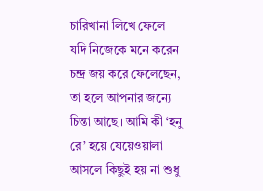চারিখানা লিখে ফেলে যদি নিজেকে মনে করেন চন্দ্র জয় করে ফেলেছেন, তা হলে আপনার জন্যে চিন্তা আছে। আমি কী ‘হনু রে’ হয়ে যেয়েওয়ালা আসলে কিছুই হয় না শুধু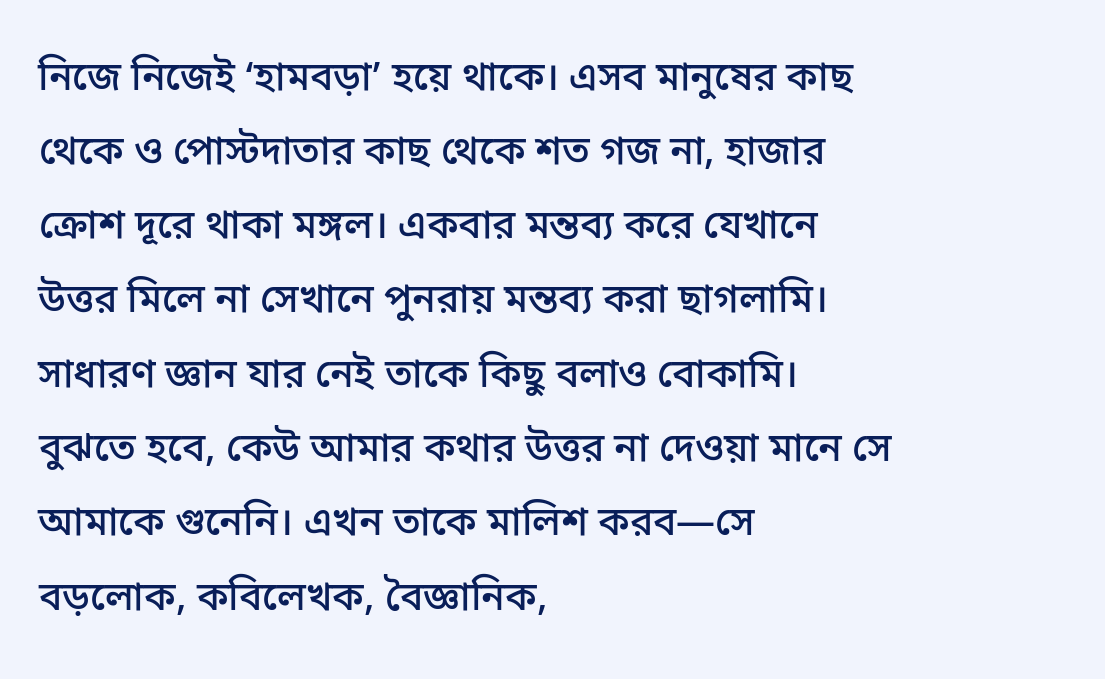নিজে নিজেই ‘হামবড়া’ হয়ে থাকে। এসব মানুষের কাছ থেকে ও পোস্টদাতার কাছ থেকে শত গজ না, হাজার ক্রোশ দূরে থাকা মঙ্গল। একবার মন্তব্য করে যেখানে উত্তর মিলে না সেখানে পুনরায় মন্তব্য করা ছাগলামি। সাধারণ জ্ঞান যার নেই তাকে কিছু বলাও বোকামি। বুঝতে হবে, কেউ আমার কথার উত্তর না দেওয়া মানে সে আমাকে গুনেনি। এখন তাকে মালিশ করব—সে বড়লোক, কবিলেখক, বৈজ্ঞানিক,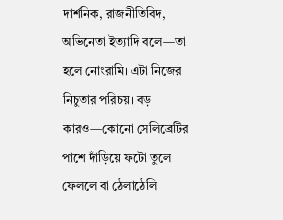দার্শনিক, রাজনীতিবিদ, অভিনেতা ইত্যাদি বলে—তা হলে নোংরামি। এটা নিজের নিচুতার পরিচয়। বড় কারও—কোনো সেলিব্রেটির পাশে দাঁড়িয়ে ফটো তুলে ফেললে বা ঠেলাঠেলি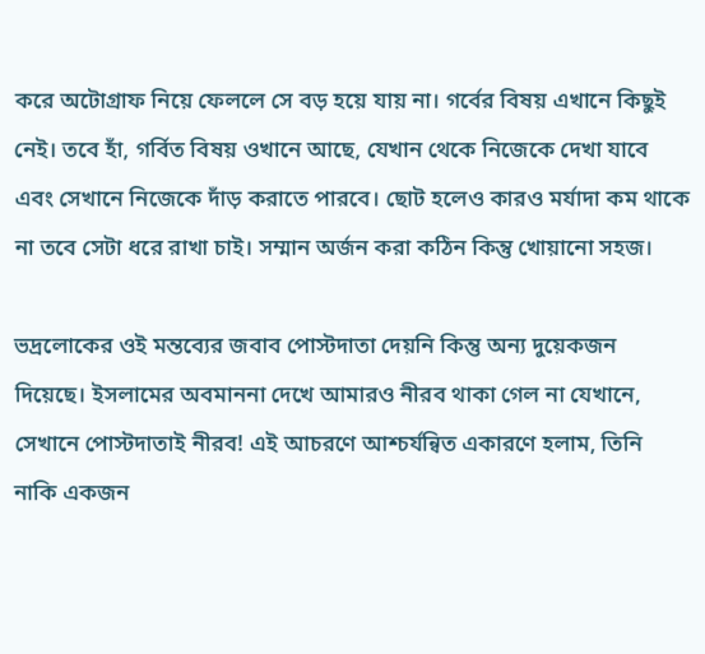করে অটোগ্রাফ নিয়ে ফেললে সে বড় হয়ে যায় না। গর্বের বিষয় এখানে কিছুই নেই। তবে হাঁ, গর্বিত বিষয় ওখানে আছে, যেখান থেকে নিজেকে দেখা যাবে এবং সেখানে নিজেকে দাঁড় করাতে পারবে। ছোট হলেও কারও মর্যাদা কম থাকে না তবে সেটা ধরে রাখা চাই। সম্মান অর্জন করা কঠিন কিন্তু খোয়ানো সহজ।

ভদ্রলোকের ওই মন্তব্যের জবাব পোস্টদাতা দেয়নি কিন্তু অন্য দুয়েকজন দিয়েছে। ইসলামের অবমাননা দেখে আমারও নীরব থাকা গেল না যেখানে, সেখানে পোস্টদাতাই নীরব! এই আচরণে আশ্চর্যন্বিত একারণে হলাম, তিনি নাকি একজন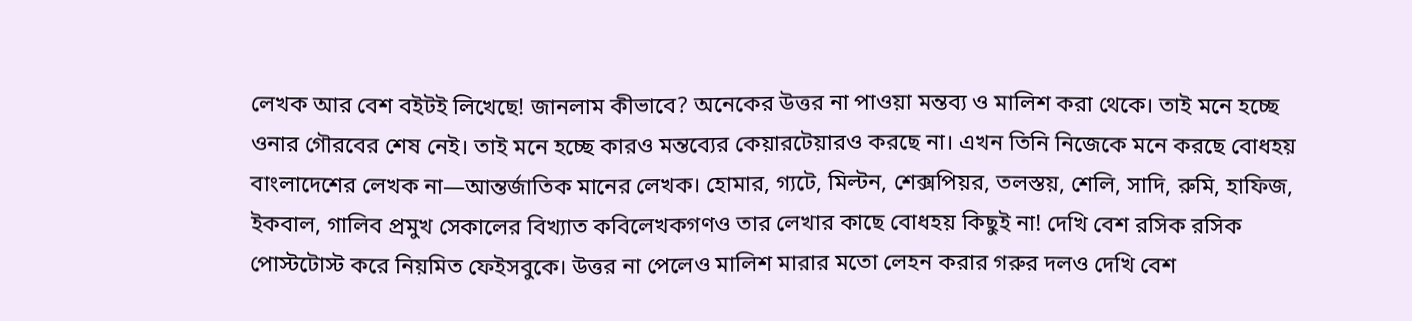লেখক আর বেশ বইটই লিখেছে! জানলাম কীভাবে? অনেকের উত্তর না পাওয়া মন্তব্য ও মালিশ করা থেকে। তাই মনে হচ্ছে ওনার গৌরবের শেষ নেই। তাই মনে হচ্ছে কারও মন্তব্যের কেয়ারটেয়ারও করছে না। এখন তিনি নিজেকে মনে করছে বোধহয় বাংলাদেশের লেখক না—আন্তর্জাতিক মানের লেখক। হোমার, গ্যটে, মিল্টন, শেক্সপিয়র, তলস্তয়, শেলি, সাদি, রুমি, হাফিজ, ইকবাল, গালিব প্রমুখ সেকালের বিখ্যাত কবিলেখকগণও তার লেখার কাছে বোধহয় কিছুই না! দেখি বেশ রসিক রসিক পোস্টটোস্ট করে নিয়মিত ফেইসবুকে। উত্তর না পেলেও মালিশ মারার মতো লেহন করার গরুর দলও দেখি বেশ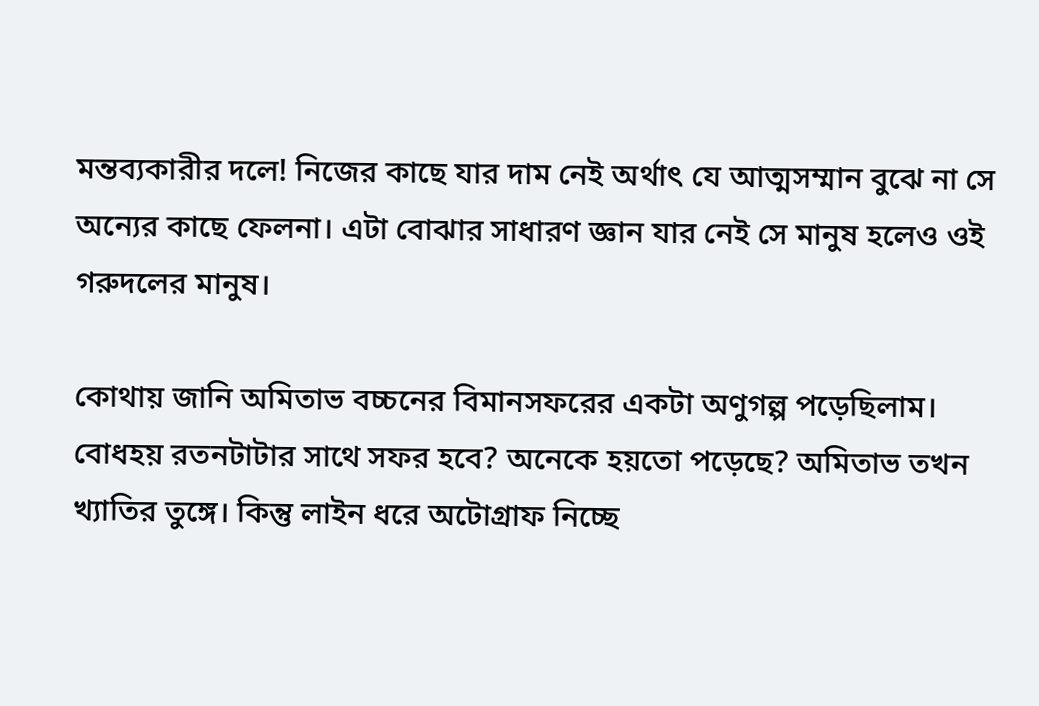মন্তব্যকারীর দলে! নিজের কাছে যার দাম নেই অর্থাৎ যে আত্মসম্মান বুঝে না সে অন্যের কাছে ফেলনা। এটা বোঝার সাধারণ জ্ঞান যার নেই সে মানুষ হলেও ওই গরুদলের মানুষ।

কোথায় জানি অমিতাভ বচ্চনের বিমানসফরের একটা অণুগল্প পড়েছিলাম। বোধহয় রতনটাটার সাথে সফর হবে? অনেকে হয়তো পড়েছে? অমিতাভ তখন খ্যাতির তুঙ্গে। কিন্তু লাইন ধরে অটোগ্রাফ নিচ্ছে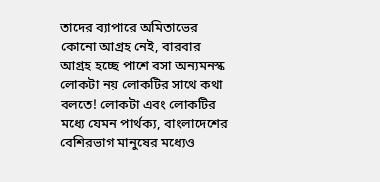তাদের ব্যাপারে অমিতাভের কোনো আগ্রহ নেই, বারবার আগ্রহ হচ্ছে পাশে বসা অন্যমনস্ক লোকটা নয় লোকটির সাথে কথা বলতে! লোকটা এবং লোকটির মধ্যে যেমন পার্থক্য, বাংলাদেশের বেশিরভাগ মানুষের মধ্যেও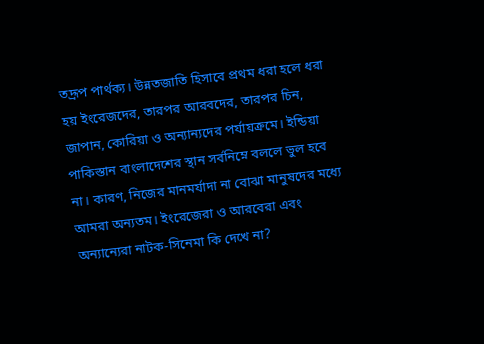তদ্রূপ পার্থক্য। উন্নতজাতি হিসাবে প্রথম ধরা হলে ধরা হয় ইংরেজদের, তারপর আরবদের, তারপর চিন, জাপান, কোরিয়া ও অন্যান্যদের পর্যায়ক্রমে। ইন্ডিয়া পাকিস্তান বাংলাদেশের স্থান সর্বনিম্নে বললে ভুল হবে না। কারণ, নিজের মানমর্যাদা না বোঝা মানুষদের মধ্যে আমরা অন্যতম। ইংরেজেরা ও আরবেরা এবং অন্যান্যেরা নাটক-সিনেমা কি দেখে না?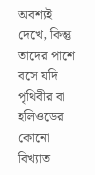অবশ্যই দেখে, কিন্তু তাদের পাশে বসে যদি পৃথিবীর বা হলিওডের কোনো বিখ্যাত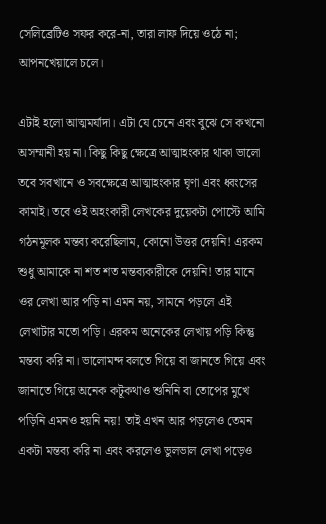সেলিব্রেটিও সফর করে-না, তারা লাফ দিয়ে ওঠে না; আপনখেয়ালে চলে।

এটাই হলো আত্মমর্যাদা। এটা যে চেনে এবং বুঝে সে কখনো অসম্মানী হয় না। কিছু কিছু ক্ষেত্রে আত্মাহংকার থাকা ভালো তবে সবখানে ও সবক্ষেত্রে আত্মাহংকার ঘৃণা এবং ধ্বংসের কামাই। তবে ওই অহংকারী লেখকের দুয়েকটা পোস্টে আমি গঠনমূলক মন্তব্য করেছিলাম, কোনো উত্তর দেয়নি! এরকম শুধু আমাকে না শত শত মন্তব্যকারীকে দেয়নি! তার মানে ওর লেখা আর পড়ি না এমন নয়, সামনে পড়লে এই লেখাটার মতো পড়ি। এরকম অনেকের লেখায় পড়ি কিন্তু মন্তব্য করি না। ভালোমন্দ বলতে গিয়ে বা জানতে গিয়ে এবং জানাতে গিয়ে অনেক কটূকথাও শুনিনি বা তোপের মুখে পড়িনি এমনও হয়নি নয়! তাই এখন আর পড়লেও তেমন একটা মন্তব্য করি না এবং করলেও ভুলভাল লেখা পড়েও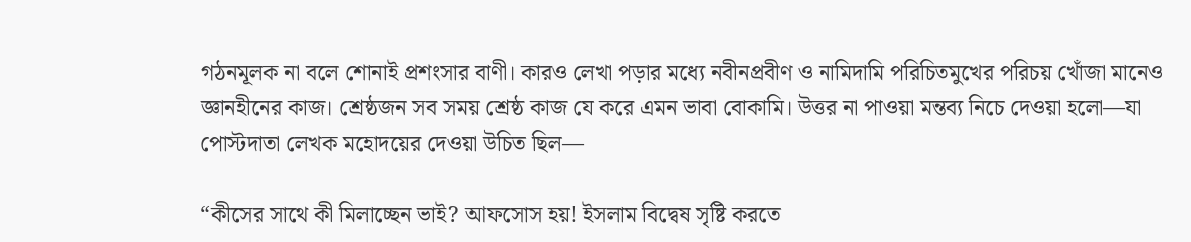গঠনমূলক না বলে শোনাই প্রশংসার বাণী। কারও লেখা পড়ার মধ্যে নবীনপ্রবীণ ও নামিদামি পরিচিতমুখের পরিচয় খোঁজা মানেও জ্ঞানহীনের কাজ। শ্রেষ্ঠজন সব সময় শ্রেষ্ঠ কাজ যে করে এমন ভাবা বোকামি। উত্তর না পাওয়া মন্তব্য নিচে দেওয়া হলো—যা পোস্টদাতা লেখক মহোদয়ের দেওয়া উচিত ছিল—

“কীসের সাথে কী মিলাচ্ছেন ভাই? আফসোস হয়! ইসলাম বিদ্বেষ সৃষ্টি করতে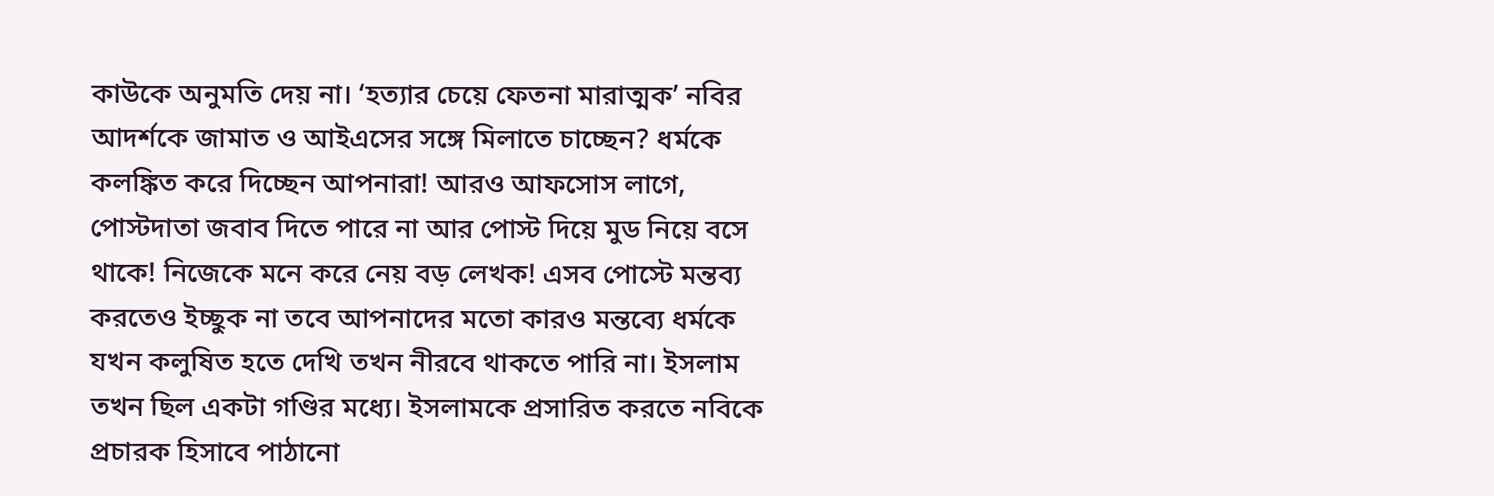কাউকে অনুমতি দেয় না। ‘হত্যার চেয়ে ফেতনা মারাত্মক’ নবির আদর্শকে জামাত ও আইএসের সঙ্গে মিলাতে চাচ্ছেন? ধর্মকে কলঙ্কিত করে দিচ্ছেন আপনারা! আরও আফসোস লাগে, পোস্টদাতা জবাব দিতে পারে না আর পোস্ট দিয়ে মুড নিয়ে বসে থাকে! নিজেকে মনে করে নেয় বড় লেখক! এসব পোস্টে মন্তব্য করতেও ইচ্ছুক না তবে আপনাদের মতো কারও মন্তব্যে ধর্মকে যখন কলুষিত হতে দেখি তখন নীরবে থাকতে পারি না। ইসলাম তখন ছিল একটা গণ্ডির মধ্যে। ইসলামকে প্রসারিত করতে নবিকে প্রচারক হিসাবে পাঠানো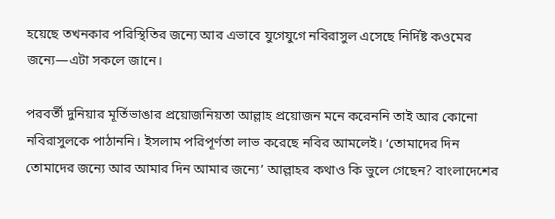হয়েছে তখনকার পরিস্থিতির জন্যে আর এভাবে যুগেযুগে নবিরাসুল এসেছে নির্দিষ্ট কওমের জন্যে—এটা সকলে জানে।

পরবর্তী দুনিয়ার মূর্তিভাঙার প্রয়োজনিয়তা আল্লাহ প্রয়োজন মনে করেননি তাই আর কোনো নবিরাসুলকে পাঠাননি। ইসলাম পরিপূর্ণতা লাভ করেছে নবির আমলেই। ‘তোমাদের দিন তোমাদের জন্যে আর আমার দিন আমার জন্যে’ আল্লাহর কথাও কি ভুলে গেছেন? বাংলাদেশের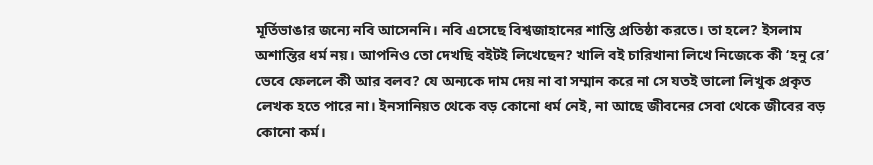মূর্তিভাঙার জন্যে নবি আসেননি। নবি এসেছে বিশ্বজাহানের শান্তি প্রতিষ্ঠা করতে। তা হলে? ইসলাম অশান্তির ধর্ম নয়। আপনিও তো দেখছি বইটই লিখেছেন? খালি বই চারিখানা লিখে নিজেকে কী ‘হনু রে’ ভেবে ফেললে কী আর বলব? যে অন্যকে দাম দেয় না বা সম্মান করে না সে যতই ভালো লিখুক প্রকৃত লেখক হতে পারে না। ইনসানিয়ত থেকে বড় কোনো ধর্ম নেই, না আছে জীবনের সেবা থেকে জীবের বড় কোনো কর্ম।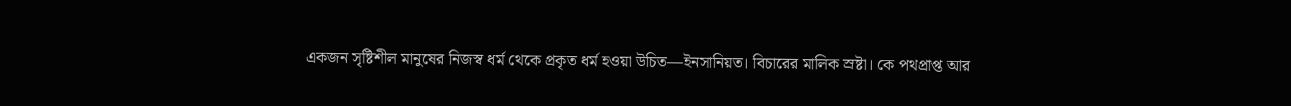একজন সৃষ্টিশীল মানুষের নিজস্ব ধর্ম থেকে প্রকৃত ধর্ম হওয়া উচিত—ইনসানিয়ত। বিচারের মালিক স্রষ্টা। কে পথপ্রাপ্ত আর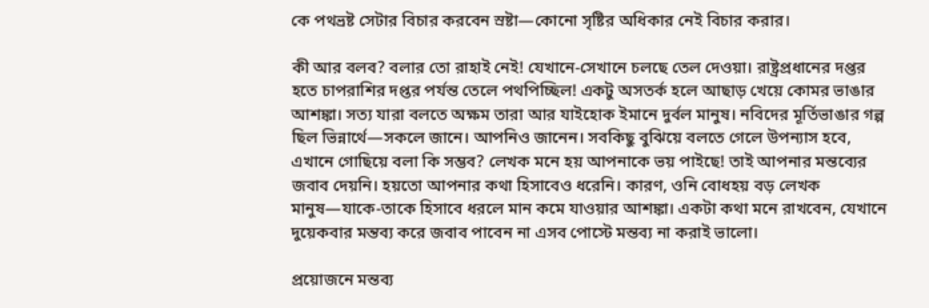কে পথভ্রষ্ট সেটার বিচার করবেন স্রষ্টা—কোনো সৃষ্টির অধিকার নেই বিচার করার।

কী আর বলব? বলার তো রাহাই নেই! যেখানে-সেখানে চলছে তেল দেওয়া। রাষ্ট্রপ্রধানের দপ্তর হতে চাপরাশির দপ্তর পর্যন্ত তেলে পথপিচ্ছিল! একটু অসতর্ক হলে আছাড় খেয়ে কোমর ভাঙার আশঙ্কা। সত্য যারা বলতে অক্ষম তারা আর যাইহোক ইমানে দুর্বল মানুষ। নবিদের মূর্তিভাঙার গল্প ছিল ভিন্নার্থে—সকলে জানে। আপনিও জানেন। সবকিছু বুঝিয়ে বলতে গেলে উপন্যাস হবে, এখানে গোছিয়ে বলা কি সম্ভব? লেখক মনে হয় আপনাকে ভয় পাইছে! তাই আপনার মন্তব্যের জবাব দেয়নি। হয়তো আপনার কথা হিসাবেও ধরেনি। কারণ, ওনি বোধহয় বড় লেখক মানুষ—যাকে-তাকে হিসাবে ধরলে মান কমে যাওয়ার আশঙ্কা। একটা কথা মনে রাখবেন, যেখানে দুয়েকবার মন্তব্য করে জবাব পাবেন না এসব পোস্টে মন্তব্য না করাই ভালো।

প্রয়োজনে মন্তব্য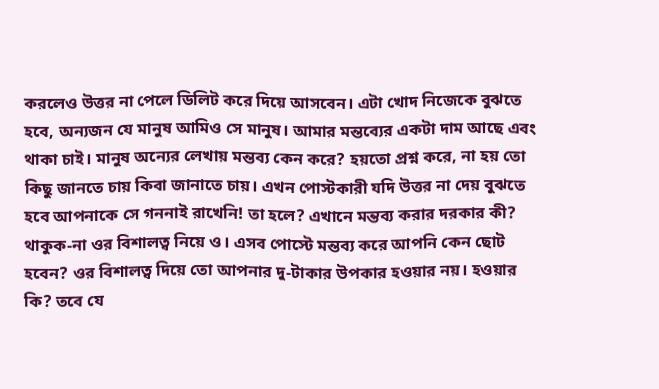করলেও উত্তর না পেলে ডিলিট করে দিয়ে আসবেন। এটা খোদ নিজেকে বুঝতে হবে, অন্যজন যে মানুষ আমিও সে মানুষ। আমার মন্তব্যের একটা দাম আছে এবং থাকা চাই। মানুষ অন্যের লেখায় মন্তব্য কেন করে? হয়তো প্রশ্ন করে, না হয় তো কিছু জানতে চায় কিবা জানাতে চায়। এখন পোস্টকারী যদি উত্তর না দেয় বুঝতে হবে আপনাকে সে গননাই রাখেনি! তা হলে? এখানে মন্তব্য করার দরকার কী? থাকুক-না ওর বিশালত্ব নিয়ে ও। এসব পোস্টে মন্তব্য করে আপনি কেন ছোট হবেন? ওর বিশালত্ব দিয়ে তো আপনার দু-টাকার উপকার হওয়ার নয়। হওয়ার কি? তবে যে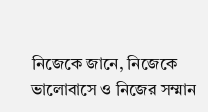নিজেকে জানে, নিজেকে ভালোবাসে ও নিজের সম্মান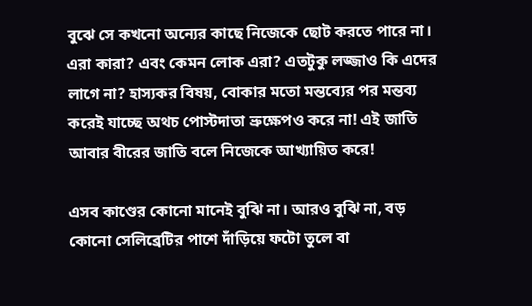বুঝে সে কখনো অন্যের কাছে নিজেকে ছোট করতে পারে না। এরা কারা? এবং কেমন লোক এরা? এতটুকু লজ্জাও কি এদের লাগে না? হাস্যকর বিষয়, বোকার মতো মন্তব্যের পর মন্তব্য করেই যাচ্ছে অথচ পোস্টদাতা ভ্রুক্ষেপও করে না! এই জাতি আবার বীরের জাতি বলে নিজেকে আখ্যায়িত করে!

এসব কাণ্ডের কোনো মানেই বুঝি না। আরও বুঝি না, বড় কোনো সেলিব্রেটির পাশে দাঁড়িয়ে ফটো তুলে বা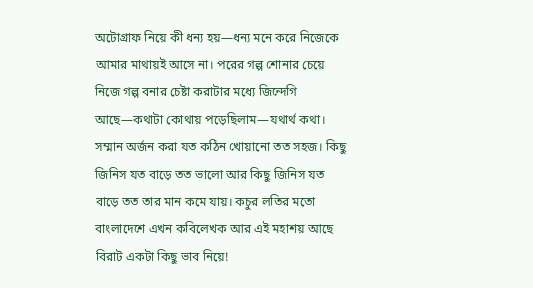অটোগ্রাফ নিয়ে কী ধন্য হয়—ধন্য মনে করে নিজেকে আমার মাথায়ই আসে না। পরের গল্প শোনার চেয়ে নিজে গল্প বনার চেষ্টা করাটার মধ্যে জিন্দেগি আছে—কথাটা কোথায় পড়েছিলাম—যথার্থ কথা। সম্মান অর্জন করা যত কঠিন খোয়ানো তত সহজ। কিছু জিনিস যত বাড়ে তত ভালো আর কিছু জিনিস যত বাড়ে তত তার মান কমে যায়। কচুর লতির মতো বাংলাদেশে এখন কবিলেখক আর এই মহাশয় আছে বিরাট একটা কিছু ভাব নিয়ে!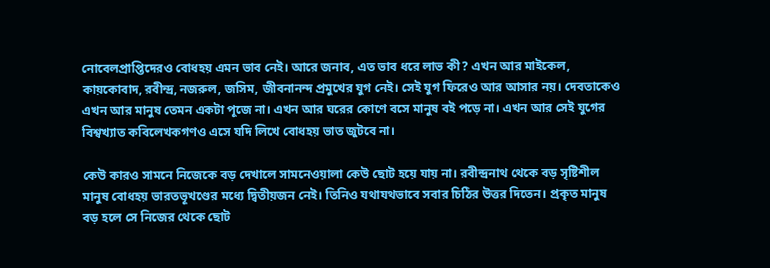নোবেলপ্রাপ্তিদেরও বোধহয় এমন ভাব নেই। আরে জনাব, এত ভাব ধরে লাভ কী? এখন আর মাইকেল, কায়কোবাদ, রবীন্দ্র, নজরুল, জসিম, জীবনানন্দ প্রমুখের যুগ নেই। সেই যুগ ফিরেও আর আসার নয়। দেবতাকেও এখন আর মানুষ তেমন একটা পূজে না। এখন আর ঘরের কোণে বসে মানুষ বই পড়ে না। এখন আর সেই যুগের বিশ্বখ্যাত কবিলেখকগণও এসে যদি লিখে বোধহয় ভাত জুটবে না।

কেউ কারও সামনে নিজেকে বড় দেখালে সামনেওয়ালা কেউ ছোট হয়ে যায় না। রবীন্দ্রনাথ থেকে বড় সৃষ্টিশীল মানুষ বোধহয় ভারতভূখণ্ডের মধ্যে দ্বিতীয়জন নেই। তিনিও যথাযথভাবে সবার চিঠির উত্তর দিতেন। প্রকৃত মানুষ বড় হলে সে নিজের থেকে ছোট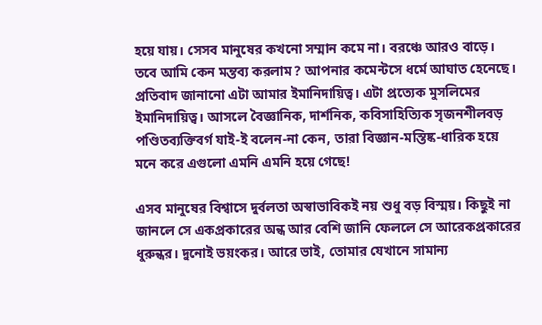হয়ে যায়। সেসব মানুষের কখনো সম্মান কমে না। বরঞ্চে আরও বাড়ে। তবে আমি কেন মন্তব্য করলাম? আপনার কমেন্টসে ধর্মে আঘাত হেনেছে। প্রতিবাদ জানানো এটা আমার ইমানিদায়িত্ব। এটা প্রত্যেক মুসলিমের ইমানিদায়িত্ব। আসলে বৈজ্ঞানিক, দার্শনিক, কবিসাহিত্যিক সৃজনশীলবড় পণ্ডিতব্যক্তিবর্গ যাই-ই বলেন-না কেন, তারা বিজ্ঞান-মস্তিষ্ক-ধারিক হয়ে মনে করে এগুলো এমনি এমনি হয়ে গেছে!

এসব মানুষের বিশ্বাসে দুর্বলতা অস্বাভাবিকই নয় শুধু বড় বিস্ময়। কিছুই না জানলে সে একপ্রকারের অন্ধ আর বেশি জানি ফেললে সে আরেকপ্রকারের ধুরুন্ধর। দুনোই ভয়ংকর। আরে ভাই, তোমার যেখানে সামান্য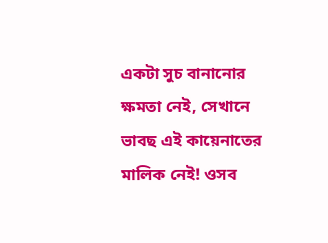একটা সুচ বানানোর ক্ষমতা নেই, সেখানে ভাবছ এই কায়েনাতের মালিক নেই! ওসব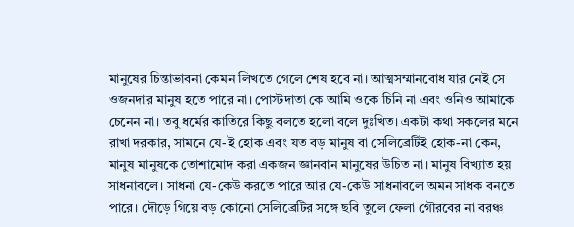মানুষের চিন্তাভাবনা কেমন লিখতে গেলে শেষ হবে না। আত্মসম্মানবোধ যার নেই সে ওজনদার মানুষ হতে পারে না। পোস্টদাতা কে আমি ওকে চিনি না এবং ওনিও আমাকে চেনেন না। তবু ধর্মের কাতিরে কিছু বলতে হলো বলে দুঃখিত। একটা কথা সকলের মনে রাখা দরকার, সামনে যে-ই হোক এবং যত বড় মানুষ বা সেলিব্রেটিই হোক-না কেন, মানুষ মানুষকে তোশামোদ করা একজন জ্ঞানবান মানুষের উচিত না। মানুষ বিখ্যাত হয় সাধনাবলে। সাধনা যে-কেউ করতে পারে আর যে-কেউ সাধনাবলে অমন সাধক বনতে পারে। দৌড়ে গিয়ে বড় কোনো সেলিব্রেটির সঙ্গে ছবি তুলে ফেলা গৌরবের না বরঞ্চ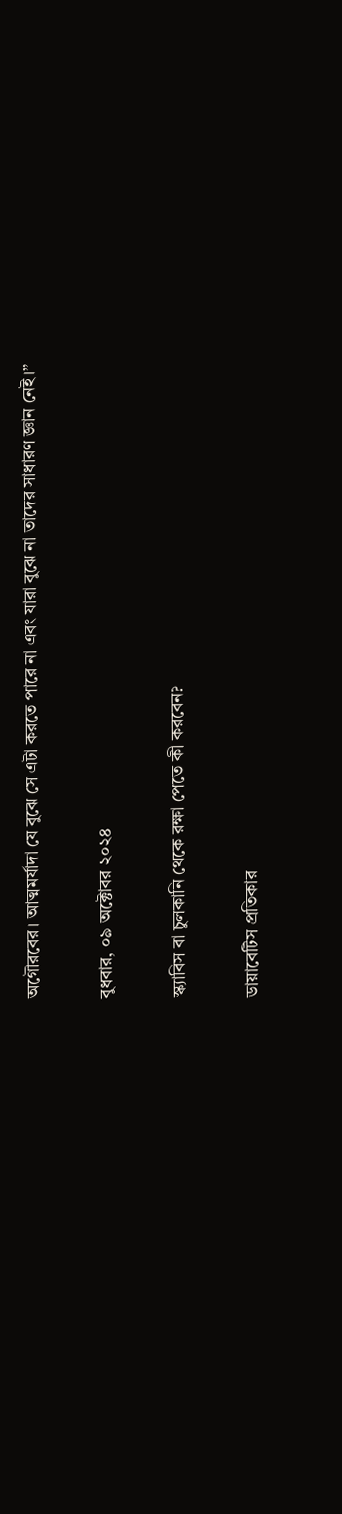অগৌরবের। আত্মমর্যাদা যে বুঝে সে এটা করতে পারে না এবং যারা বুঝে না তাদের সাধারণ জ্ঞান নেই।”

বুধবার, ০৯ অক্টোবর ২০২৪

স্ক্যাবিস বা চুলকানি থেকে রক্ষা পেতে কী করবেন?

ডায়াবেটিস প্রতিকার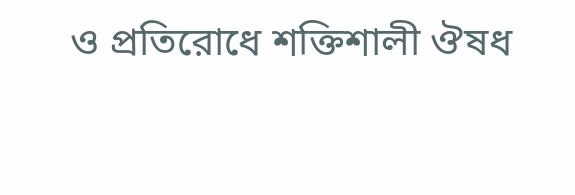ও প্রতিরোধে শক্তিশালী ঔষধ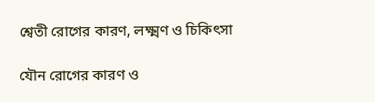শ্বেতী রোগের কারণ, লক্ষ্মণ ও চিকিৎসা

যৌন রোগের কারণ ও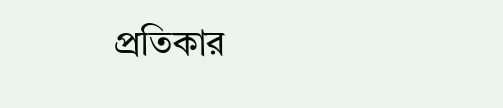প্রতিকার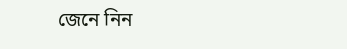জেনে নিন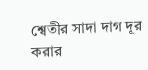শ্বেতীর সাদা দাগ দূর করার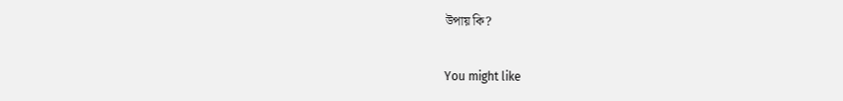উপায় কি?

You might like